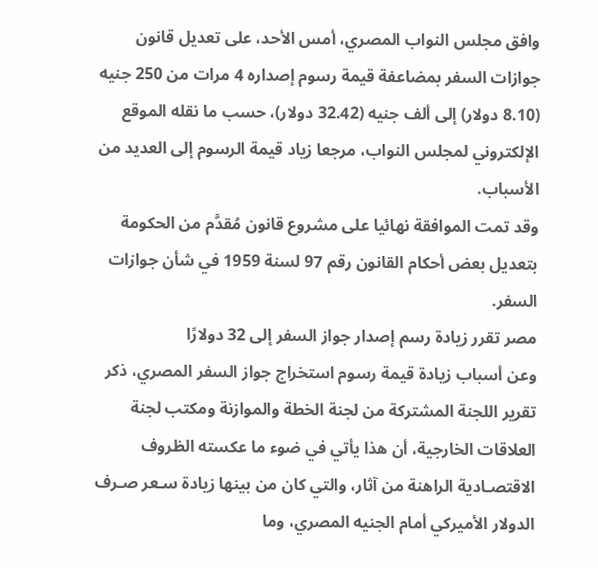وافق مجلس النواب المصري، أمس الأحد، على تعديل قانون جوازات السفر بمضاعفة قيمة رسوم إصداره 4 مرات من 250 جنيه (8.10 دولار) إلى ألف جنيه (32.42 دولار)، حسب ما نقله الموقع الإلكتروني لمجلس النواب، مرجعا زياد قيمة الرسوم إلى العديد من الأسباب.
وقد تمت الموافقة نهائيا على مشروع قانون مُقدَّم من الحكومة بتعديل بعض أحكام القانون رقم 97 لسنة 1959 في شأن جوازات السفر.
مصر تقرر زيادة رسم إصدار جواز السفر إلى 32 دولارًا
وعن أسباب زيادة قيمة رسوم استخراج جواز السفر المصري، ذكر تقرير اللجنة المشتركة من لجنة الخطة والموازنة ومكتب لجنة العلاقات الخارجية، أن هذا يأتي في ضوء ما عكسته الظروف الاقتصـادية الراهنة من آثار، والتي كان من بينها زيادة سـعر صـرف الدولار الأميركي أمام الجنيه المصري، وما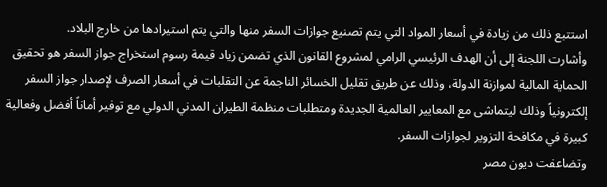استتبع ذلك من زيادة في أسعار المواد التي يتم تصنيع جوازات السفر منها والتي يتم استيرادها من خارج البلاد.
وأشارت اللجنة إلى أن الهدف الرئيسي الرامي لمشروع القانون الذي تضمن زياد قيمة رسوم استخراج جواز السفر هو تحقيق الحماية المالية لموازنة الدولة، وذلك عن طريق تقليل الخسائر الناجمة عن التقلبات في أسعار الصرف لإصدار جواز السفر إلكترونياً وذلك ليتماشى مع المعايير العالمية الجديدة ومتطلبات منظمة الطيران المدني الدولي مع توفير أماناً أفضل وفعالية كبيرة في مكافحة التزوير لجوازات السفر.
وتضاعفت ديون مصر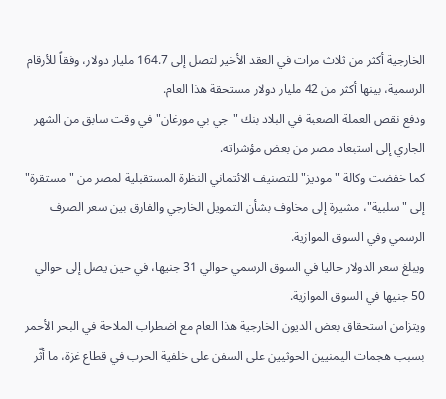الخارجية أكثر من ثلاث مرات في العقد الأخير لتصل إلى 164.7 مليار دولار، وفقاً للأرقام الرسمية، بينها أكثر من 42 مليار دولار مستحقة هذا العام.
ودفع نقص العملة الصعبة في البلاد بنك "جي بي مورغان" في وقت سابق من الشهر الجاري إلى استبعاد مصر من بعض مؤشراته.
كما خفضت وكالة "موديز" للتصنيف الائتماني النظرة المستقبلية لمصر من "مستقرة" إلى "سلبية"، مشيرة إلى مخاوف بشأن التمويل الخارجي والفارق بين سعر الصرف الرسمي وفي السوق الموازية.
ويبلغ سعر الدولار حاليا في السوق الرسمي حوالي 31 جنيها، في حين يصل إلى حوالي 50 جنيها في السوق الموازية.
ويتزامن استحقاق بعض الديون الخارجية هذا العام مع اضطراب الملاحة في البحر الأحمر بسبب هجمات اليمنيين الحوثيين على السفن على خلفية الحرب في قطاع غزة، ما أثّر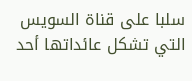سلبا على قناة السويس التي تشكل عائداتها أحد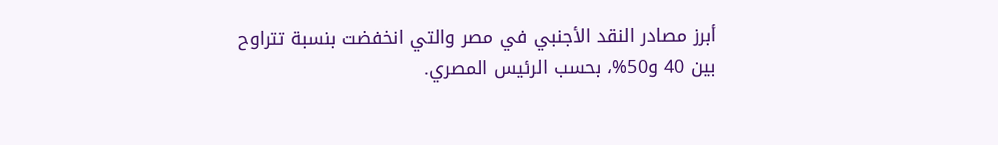أبرز مصادر النقد الأجنبي في مصر والتي انخفضت بنسبة تتراوح بين 40 و50%، بحسب الرئيس المصري.